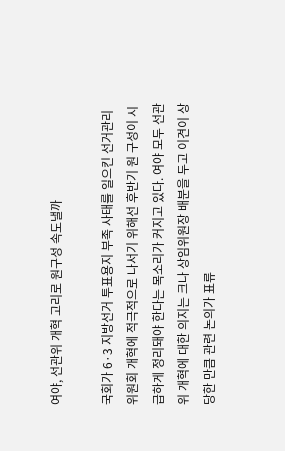여야, 선관위 개혁 고리로 원구성 속도낼까

국회가 6·3 지방선거 투표용지 부족 사태를 일으킨 선거관리위원회 개혁에 적극적으로 나서기 위해선 후반기 원 구성이 시급하게 정리돼야 한다는 목소리가 커지고 있다. 여야 모두 선관위 개혁에 대한 의지는 크나 상임위원장 배분을 두고 이견이 상당한 만큼 관련 논의가 표류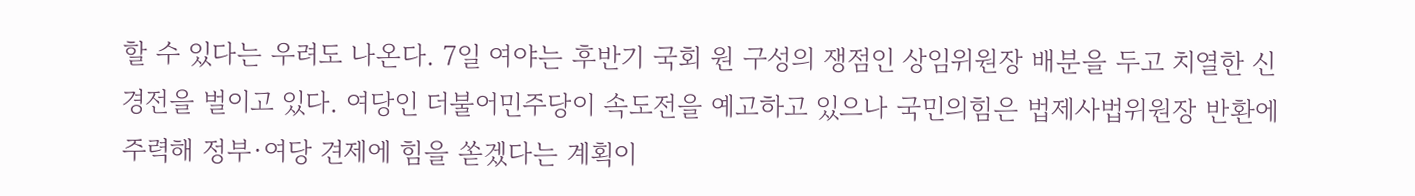할 수 있다는 우려도 나온다. 7일 여야는 후반기 국회 원 구성의 쟁점인 상임위원장 배분을 두고 치열한 신경전을 벌이고 있다. 여당인 더불어민주당이 속도전을 예고하고 있으나 국민의힘은 법제사법위원장 반환에 주력해 정부·여당 견제에 힘을 쏟겠다는 계획이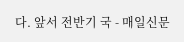다. 앞서 전반기 국 - 매일신문